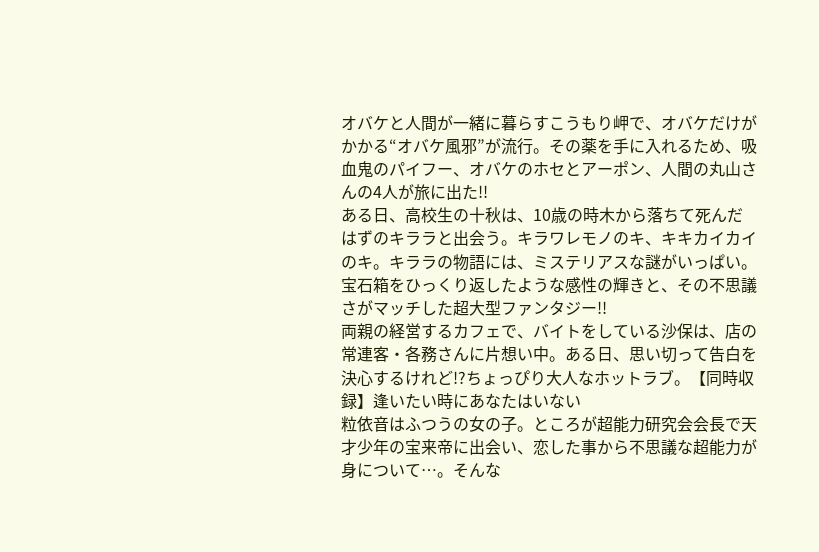オバケと人間が一緒に暮らすこうもり岬で、オバケだけがかかる“オバケ風邪”が流行。その薬を手に入れるため、吸血鬼のパイフー、オバケのホセとアーポン、人間の丸山さんの4人が旅に出た!!
ある日、高校生の十秋は、10歳の時木から落ちて死んだはずのキララと出会う。キラワレモノのキ、キキカイカイのキ。キララの物語には、ミステリアスな謎がいっぱい。宝石箱をひっくり返したような感性の輝きと、その不思議さがマッチした超大型ファンタジー!!
両親の経営するカフェで、バイトをしている沙保は、店の常連客・各務さんに片想い中。ある日、思い切って告白を決心するけれど!?ちょっぴり大人なホットラブ。【同時収録】逢いたい時にあなたはいない
粒依音はふつうの女の子。ところが超能力研究会会長で天才少年の宝来帝に出会い、恋した事から不思議な超能力が身について…。そんな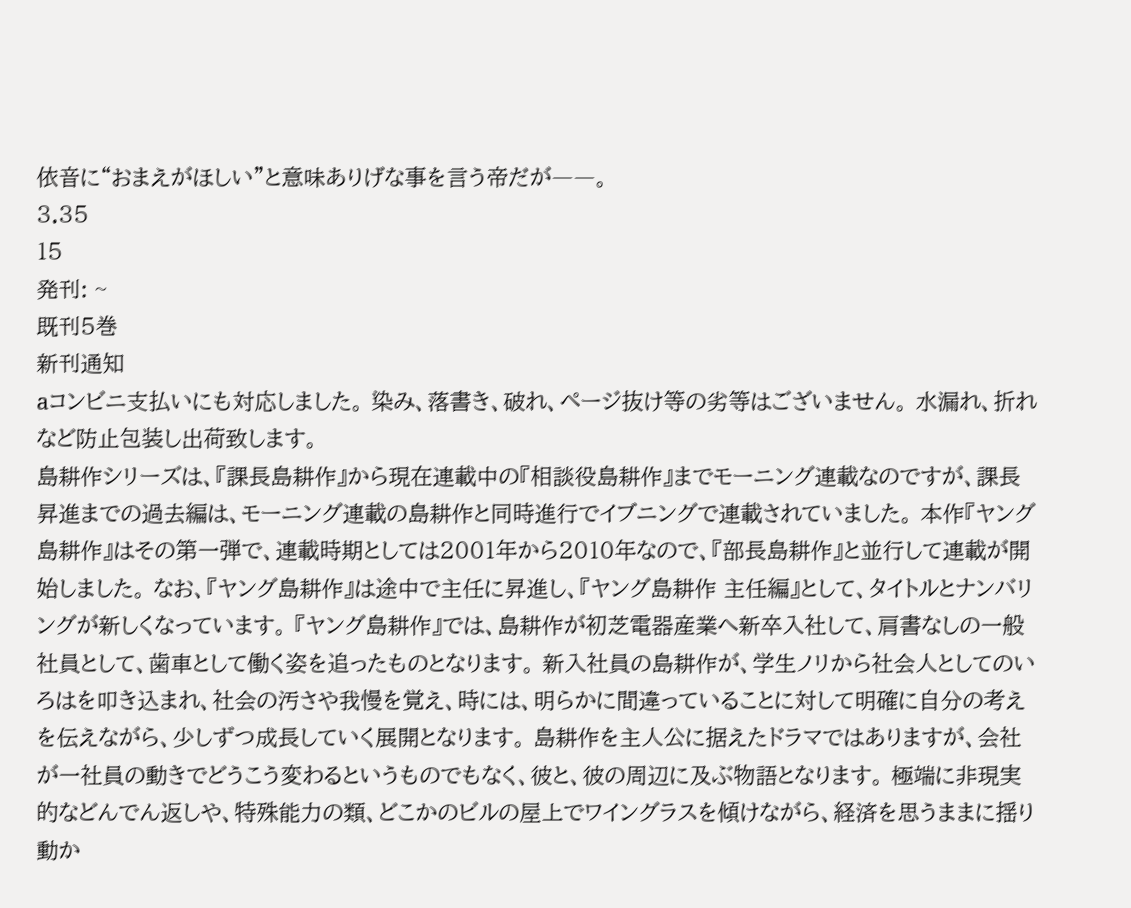依音に“おまえがほしい"と意味ありげな事を言う帝だが――。
3.35
15
発刊: ~
既刊5巻
新刊通知
aコンビニ支払いにも対応しました。 染み、落書き、破れ、ページ抜け等の劣等はございません。 水漏れ、折れなど防止包装し出荷致します。
島耕作シリーズは、『課長島耕作』から現在連載中の『相談役島耕作』までモーニング連載なのですが、課長昇進までの過去編は、モーニング連載の島耕作と同時進行でイブニングで連載されていました。 本作『ヤング島耕作』はその第一弾で、連載時期としては2001年から2010年なので、『部長島耕作』と並行して連載が開始しました。 なお、『ヤング島耕作』は途中で主任に昇進し、『ヤング島耕作 主任編』として、タイトルとナンバリングが新しくなっています。 『ヤング島耕作』では、島耕作が初芝電器産業へ新卒入社して、肩書なしの一般社員として、歯車として働く姿を追ったものとなります。 新入社員の島耕作が、学生ノリから社会人としてのいろはを叩き込まれ、社会の汚さや我慢を覚え、時には、明らかに間違っていることに対して明確に自分の考えを伝えながら、少しずつ成長していく展開となります。 島耕作を主人公に据えたドラマではありますが、会社が一社員の動きでどうこう変わるというものでもなく、彼と、彼の周辺に及ぶ物語となります。 極端に非現実的などんでん返しや、特殊能力の類、どこかのビルの屋上でワイングラスを傾けながら、経済を思うままに揺り動か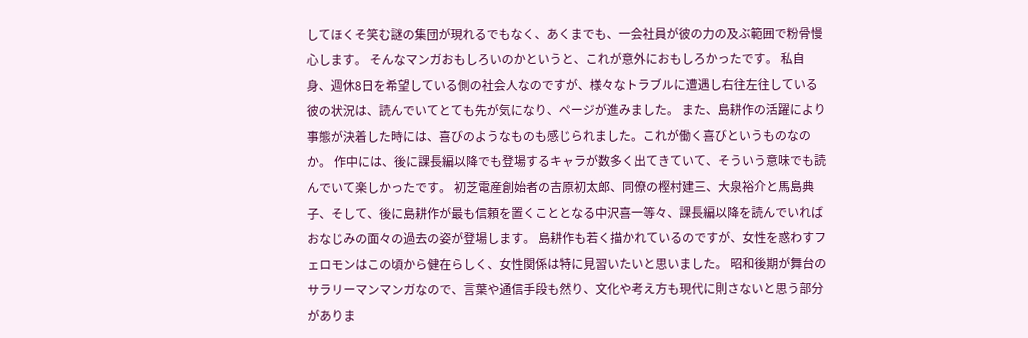してほくそ笑む謎の集団が現れるでもなく、あくまでも、一会社員が彼の力の及ぶ範囲で粉骨慢心します。 そんなマンガおもしろいのかというと、これが意外におもしろかったです。 私自身、週休8日を希望している側の社会人なのですが、様々なトラブルに遭遇し右往左往している彼の状況は、読んでいてとても先が気になり、ページが進みました。 また、島耕作の活躍により事態が決着した時には、喜びのようなものも感じられました。これが働く喜びというものなのか。 作中には、後に課長編以降でも登場するキャラが数多く出てきていて、そういう意味でも読んでいて楽しかったです。 初芝電産創始者の吉原初太郎、同僚の樫村建三、大泉裕介と馬島典子、そして、後に島耕作が最も信頼を置くこととなる中沢喜一等々、課長編以降を読んでいればおなじみの面々の過去の姿が登場します。 島耕作も若く描かれているのですが、女性を惑わすフェロモンはこの頃から健在らしく、女性関係は特に見習いたいと思いました。 昭和後期が舞台のサラリーマンマンガなので、言葉や通信手段も然り、文化や考え方も現代に則さないと思う部分がありま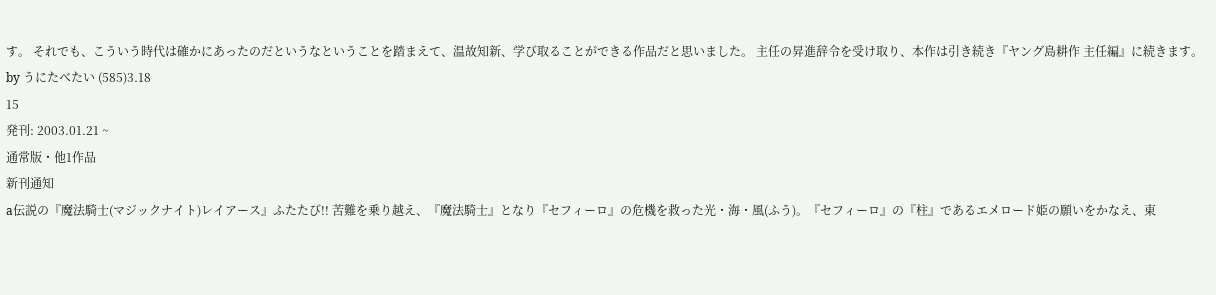す。 それでも、こういう時代は確かにあったのだというなということを踏まえて、温故知新、学び取ることができる作品だと思いました。 主任の昇進辞令を受け取り、本作は引き続き『ヤング島耕作 主任編』に続きます。
by うにたべたい (585)3.18
15
発刊: 2003.01.21 ~
通常版・他1作品
新刊通知
a伝説の『魔法騎士(マジックナイト)レイアース』ふたたび!! 苦難を乗り越え、『魔法騎士』となり『セフィーロ』の危機を救った光・海・風(ふう)。『セフィーロ』の『柱』であるエメロード姫の願いをかなえ、東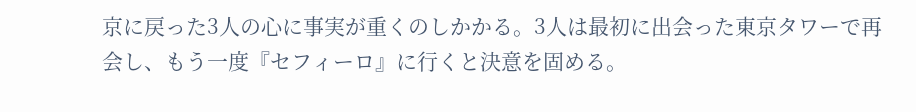京に戻った3人の心に事実が重くのしかかる。3人は最初に出会った東京タワーで再会し、もう一度『セフィーロ』に行くと決意を固める。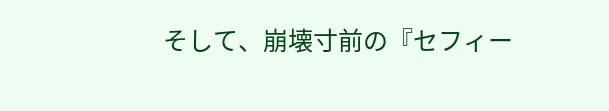そして、崩壊寸前の『セフィー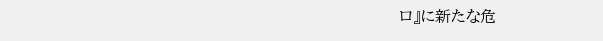ロ』に新たな危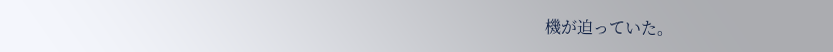機が迫っていた。